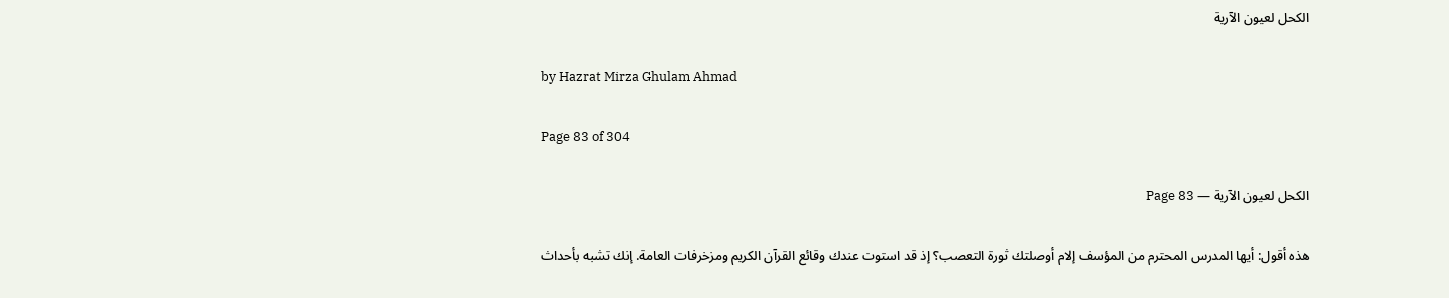الكحل لعيون الآرية

by Hazrat Mirza Ghulam Ahmad

Page 83 of 304

الكحل لعيون الآرية — Page 83

هذه أقول: أيها المدرس المحترم من المؤسف إلام أوصلتك ثورة التعصب؟ إذ قد استوت عندك وقائع القرآن الكريم ومزخرفات العامة. إنك تشبه بأحداث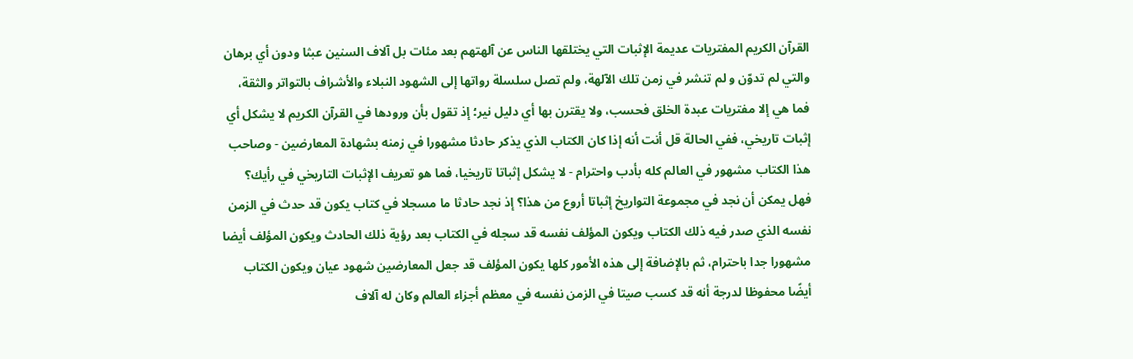القرآن الكريم المفتريات عديمة الإثبات التي يختلقها الناس عن آلهتهم بعد مئات بل آلاف السنين عبثا ودون أي برهان والتي لم تدوّن و لم تنشر في زمن تلك الآلهة، ولم تصل سلسلة رواتها إلى الشهود النبلاء والأشراف بالتواتر والثقة، فما هي إلا مفتريات عبدة الخلق فحسب، ولا يقترن بها أي دليل نير؛ إذ تقول بأن ورودها في القرآن الكريم لا يشكل أي إثبات تاريخي، ففي الحالة قل أنت أنه إذا كان الكتاب الذي يذكر حادثا مشهورا في زمنه بشهادة المعارضين - وصاحب هذا الكتاب مشهور في العالم كله بأدب واحترام - لا يشكل إثباتا تاريخيا، فما هو تعريف الإثبات التاريخي في رأيك؟ فهل يمكن أن نجد في مجموعة التواريخ إثباتا أروع من هذا؟ إذ نجد حادثا ما مسجلا في كتاب يكون قد حدث في الزمن نفسه الذي صدر فيه ذلك الكتاب ويكون المؤلف نفسه قد سجله في الكتاب بعد رؤية ذلك الحادث ويكون المؤلف أيضا مشهورا جدا باحترام، ثم بالإضافة إلى هذه الأمور كلها يكون المؤلف قد جعل المعارضين شهود عيان ويكون الكتاب أيضًا محفوظا لدرجة أنه قد کسب صيتا في الزمن نفسه في معظم أجزاء العالم وكان له آلاف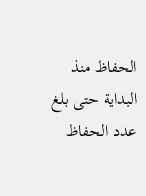الحفاظ منذ البداية حتى بلغ عدد الحفاظ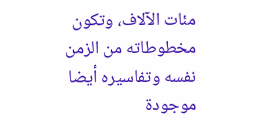مئات الآلاف، وتكون مخطوطاته من الزمن نفسه وتفاسيره أيضا موجودة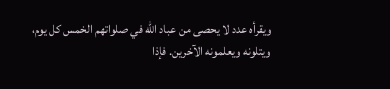ويقرأه عدد لا يحصى من عباد الله في صلواتهم الخمس كل يوم، ويتلونه ويعلمونه الآخرين. فإذا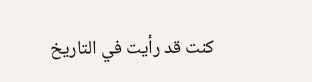كنت قد رأيت في التاريخ